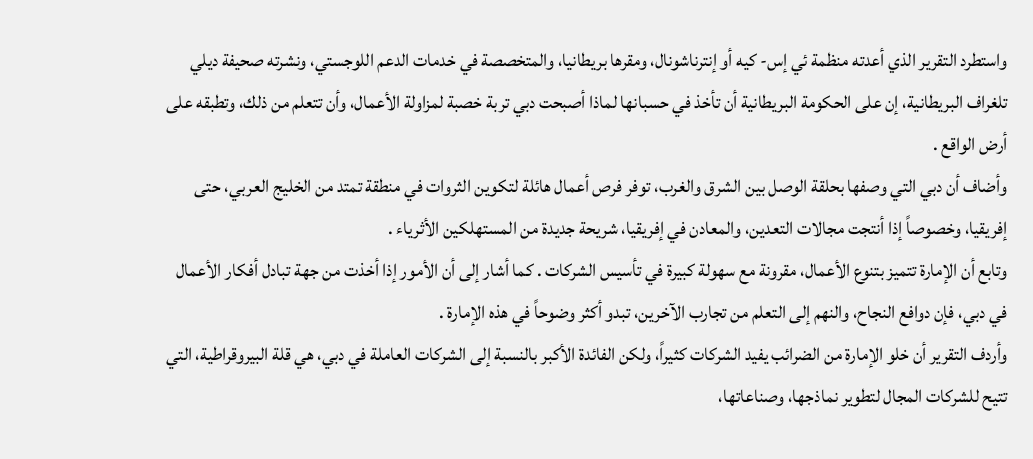واستطرد التقرير الذي أعدته منظمة ئي إس- كيه أو إنترناشونال، ومقرها بريطانيا، والمتخصصة في خدمات الدعم اللوجستي، ونشرته صحيفة ديلي تلغراف البريطانية، إن على الحكومة البريطانية أن تأخذ في حسبانها لماذا أصبحت دبي تربة خصبة لمزاولة الأعمال، وأن تتعلم من ذلك، وتطبقه على أرض الواقع .
وأضاف أن دبي التي وصفها بحلقة الوصل بين الشرق والغرب، توفر فرص أعمال هائلة لتكوين الثروات في منطقة تمتد من الخليج العربي، حتى إفريقيا، وخصوصاً إذا أنتجت مجالات التعدين، والمعادن في إفريقيا، شريحة جديدة من المستهلكين الأثرياء .
وتابع أن الإمارة تتميز بتنوع الأعمال، مقرونة مع سهولة كبيرة في تأسيس الشركات . كما أشار إلى أن الأمور إذا أخذت من جهة تبادل أفكار الأعمال في دبي، فإن دوافع النجاح، والنهم إلى التعلم من تجارب الآخرين، تبدو أكثر وضوحاً في هذه الإمارة .
وأردف التقرير أن خلو الإمارة من الضرائب يفيد الشركات كثيراً، ولكن الفائدة الأكبر بالنسبة إلى الشركات العاملة في دبي، هي قلة البيروقراطية، التي تتيح للشركات المجال لتطوير نماذجها، وصناعاتها،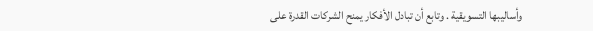وأساليبها التسويقية . وتابع أن تبادل الأفكار يمنح الشركات القدرة على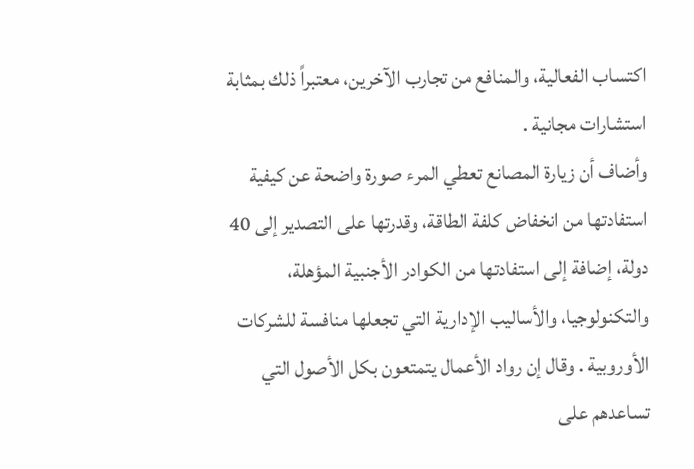اكتساب الفعالية، والمنافع من تجارب الآخرين، معتبراً ذلك بمثابة استشارات مجانية .
وأضاف أن زيارة المصانع تعطي المرء صورة واضحة عن كيفية استفادتها من انخفاض كلفة الطاقة، وقدرتها على التصدير إلى 40 دولة، إضافة إلى استفادتها من الكوادر الأجنبية المؤهلة، والتكنولوجيا، والأساليب الإدارية التي تجعلها منافسة للشركات الأوروبية . وقال إن رواد الأعمال يتمتعون بكل الأصول التي تساعدهم على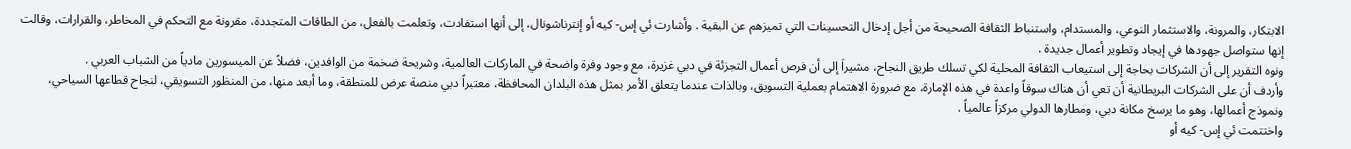الابتكار، والمرونة، والاستثمار النوعي، والمستدام، واستنباط الثقافة الصحيحة من أجل إدخال التحسينات التي تميزهم عن البقية . وأشارت ئي إس- كيه أو إنترناشونال، إلى أنها استفادت، وتعلمت بالفعل، من الطاقات المتجددة، مقرونة مع التحكم في المخاطر، والقرارات، وقالت إنها ستواصل جهودها في إيجاد وتطوير أعمال جديدة .
ونوه التقرير إلى أن الشركات بحاجة إلى استيعاب الثقافة المحلية لكي تسلك طريق النجاح، مشيراَ إلى أن فرص أعمال التجزئة في دبي غزيرة، مع وجود وفرة واضحة في الماركات العالمية، وشريحة ضخمة من الوافدين، فضلاً عن الميسورين مادياً من الشباب العربي .
وأردف أن على الشركات البريطانية أن تعي أن هناك سوقاً واعدة في هذه الإمارة، مع ضرورة الاهتمام بعملية التسويق، وبالذات عندما يتعلق الأمر بمثل هذه البلدان المحافظة، معتبراً دبي منصة عرض للمنطقة، وما أبعد منها، من المنظور التسويقي، لنجاح قطاعها السياحي، ونموذج أعمالها، وهو ما يرسخ مكانة دبي، ومطارها الدولي مركزاً عالمياً .
واختتمت ئي إس- كيه أو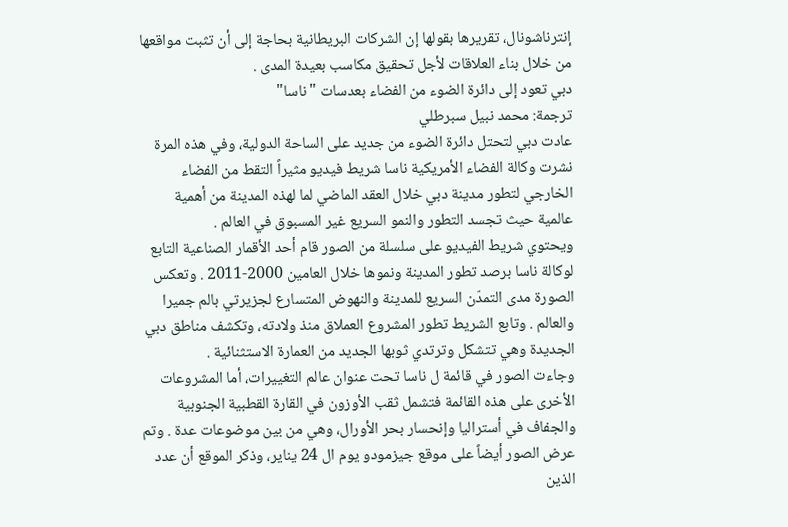إنترناشونال، تقريرها بقولها إن الشركات البريطانية بحاجة إلى أن تثبت مواقعها من خلال بناء العلاقات لأجل تحقيق مكاسب بعيدة المدى .
دبي تعود إلى دائرة الضوء من الفضاء بعدسات "ناسا"
ترجمة: محمد نبيل سبرطلي
عادت دبي لتحتل دائرة الضوء من جديد على الساحة الدولية، وفي هذه المرة نشرت وكالة الفضاء الأمريكية ناسا شريط فيديو مثيراً التقط من الفضاء الخارجي لتطور مدينة دبي خلال العقد الماضي لما لهذه المدينة من أهمية عالمية حيث تجسد التطور والنمو السريع غير المسبوق في العالم .
ويحتوي شريط الفيديو على سلسلة من الصور قام أحد الأقمار الصناعية التابع لوكالة ناسا برصد تطور المدينة ونموها خلال العامين 2000-2011 . وتعكس الصورة مدى التمدّن السريع للمدينة والنهوض المتسارع لجزيرتي بالم جميرا والعالم . وتابع الشريط تطور المشروع العملاق منذ ولادته، وتكشف مناطق دبي الجديدة وهي تتشكل وترتدي ثوبها الجديد من العمارة الاستثنائية .
وجاءت الصور في قائمة ل ناسا تحت عنوان عالم التغييرات، أما المشروعات الأخرى على هذه القائمة فتشمل ثقب الأوزون في القارة القطبية الجنوبية والجفاف في أستراليا وإنحسار بحر الأورال، وهي من بين موضوعات عدة . وتم عرض الصور أيضاً على موقع جيزمودو يوم ال 24 يناير، وذكر الموقع أن عدد الذين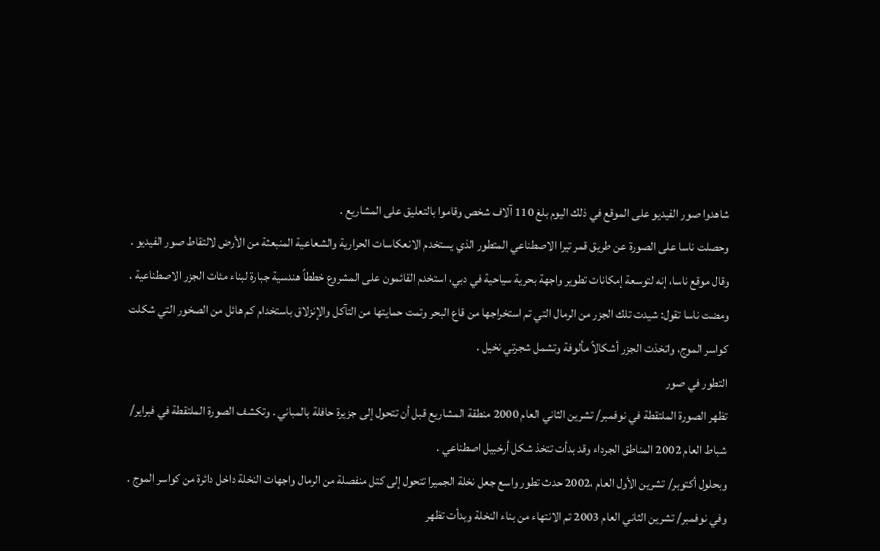شاهدوا صور الفيديو على الموقع في ذلك اليوم بلغ 110 آلاف شخص وقاموا بالتعليق على المشاريع .
وحصلت ناسا على الصورة عن طريق قمر تيرا الاصطناعي المتطور الذي يستخدم الانعكاسات الحرارية والشعاعية المنبعثة من الأرض لالتقاط صور الفيديو . وقال موقع ناسا، إنه لتوسعة إمكانات تطوير واجهة بحرية سياحية في دبي، استخدم القائمون على المشروع خططاً هندسية جبارة لبناء مئات الجزر الاصطناعية .
ومضت ناسا تقول: شيدت تلك الجزر من الرمال التي تم استخراجها من قاع البحر وتمت حمايتها من التآكل والإنزلاق باستخدام كم هائل من الصخور التي شكلت كواسر الموج، واتخذت الجزر أشكالاً مألوفة وتشمل شجرتي نخيل .
التطور في صور
تظهر الصورة الملتقطة في نوفمبر/ تشرين الثاني العام 2000 منطقة المشاريع قبل أن تتحول إلى جزيرة حافلة بالمباني . وتكشف الصورة الملتقطة في فبراير/ شباط العام 2002 المناطق الجرداء وقد بدأت تتخذ شكل أرخبيل اصطناعي .
وبحلول أكتوبر/ تشرين الأول العام ،2002 حدث تطور واسع جعل نخلة الجميرا تتحول إلى كتل منفصلة من الرمال واجهات النخلة داخل دائرة من كواسر الموج .
وفي نوفمبر/ تشرين الثاني العام 2003 تم الانتهاء من بناء النخلة وبدأت تظهر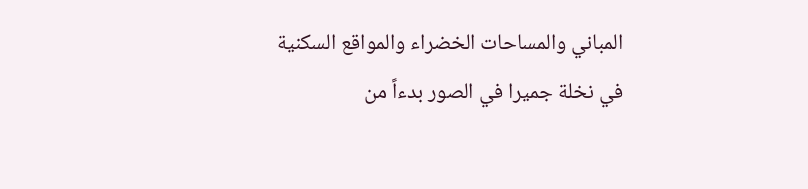المباني والمساحات الخضراء والمواقع السكنية في نخلة جميرا في الصور بدءاً من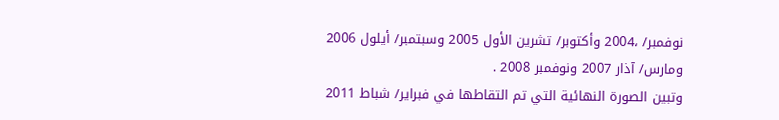نوفمبر/ ،2004 وأكتوبر/ تشرين الأول 2005 وسبتمبر/ أيلول 2006 ومارس/ آذار 2007 ونوفمبر 2008 .
وتبين الصورة النهائية التي تم التقاطها في فبراير/ شباط 2011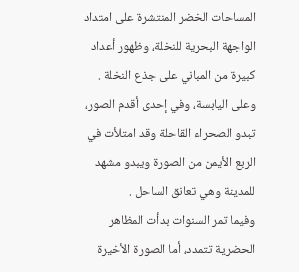المساحات الخضر المنتشرة على امتداد الواجهة البحرية للنخلة، وظهور أعداد كبيرة من المباني على جذع النخلة . وعلى اليابسة، وفي إحدى أقدم الصور، تبدو الصحراء القاحلة وقد امتلأت في الربع الأيمن من الصورة ويبدو مشهد للمدينة وهي تعانق الساحل .
وفيما تمر السنوات بدأت المظاهر الحضرية تتمدد، أما الصورة الأخيرة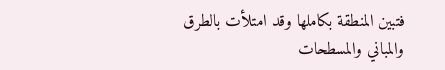فتبين المنطقة بكاملها وقد امتلأت بالطرق والمباني والمسطحات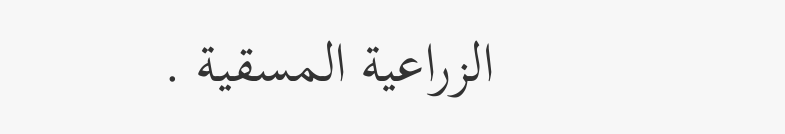الزراعية المسقية .